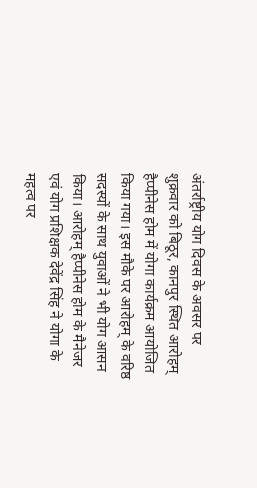अंतर्राष्ट्रीय योग दिवस के अवसर पर शुक्रवार को बिठूर, कानपुर स्थित आरोहम् हैप्पीनेस होम में योगा कार्यक्रम आयोजित किया गया। इस मौके पर आरोहम् के वरिष्ठ सदस्यों के साथ युवाओं ने भी योग आसन किया। आरोहम् हैप्पीनेस होम के मैनेजर एवं योग प्रशिक्षक देवेंद्र सिंह ने योगा के महत्व पर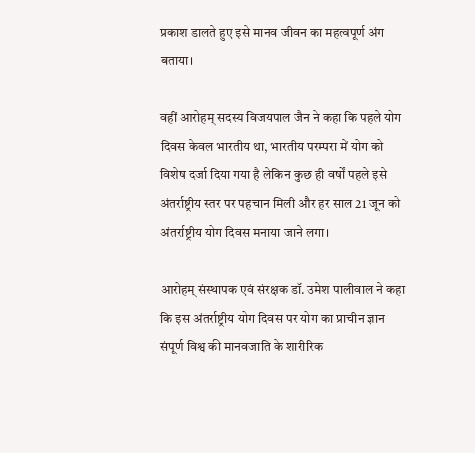प्रकाश डालते हुए इसे मानव जीवन का महत्वपूर्ण अंग बताया।

वहीं आरोहम् सदस्य विजयपाल जैन ने कहा कि पहले योग दिवस केवल भारतीय था, भारतीय परम्परा में योग को विशेष दर्जा दिया गया है लेकिन कुछ ही वर्षों पहले इसे अंतर्राष्ट्रीय स्तर पर पहचान मिली और हर साल 21 जून को अंतर्राष्ट्रीय योग दिवस मनाया जाने लगा।

आरोहम् संस्थापक एवं संरक्षक डॉ. उमेश पालीवाल ने कहा कि इस अंतर्राष्ट्रीय योग दिवस पर योग का प्राचीन ज्ञान संपूर्ण विश्व की मानवजाति के शारीरिक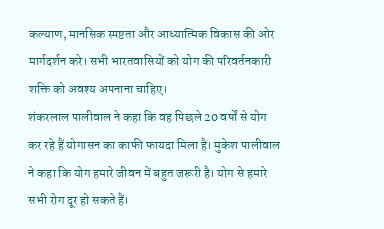कल्याण, मानसिक स्पष्टता और आध्यात्मिक विकास की ओर मार्गदर्शन करे। सभी भारतवासियों को योग की परिवर्तनकारी शक्ति को अवश्य अपनाना चाहिए।
शंकरलाल पालीवाल ने कहा कि वह पिछले 20 वर्षों से योग कर रहे हैं योगासन का काफी फायदा मिला है। मुकेश पालीवाल ने कहा कि योग हमारे जीवन में बहुत जरूरी है। योग से हमारे सभी रोग दूर हो सकते हैं।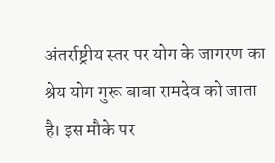अंतर्राष्ट्रीय स्तर पर योग के जागरण का श्रेय योग गुरू बाबा रामदेव को जाता है। इस मौके पर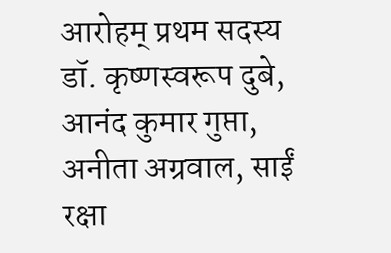आरोहम् प्रथम सदस्य डॉ. कृष्णस्वरूप दुबे, आनंद कुमार गुप्ता, अनीता अग्रवाल, साईं रक्षा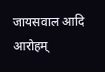जायसवाल आदि आरोहम्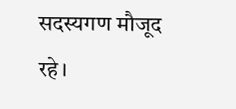सदस्यगण मौजूद रहे।